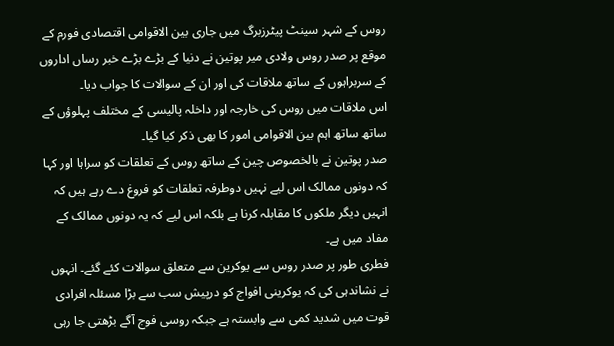روس کے شہر سینٹ پیٹرزبرگ میں جاری بین الاقوامی اقتصادی فورم کے موقع پر صدر روس ولادی میر پوتین نے دنیا کے بڑے بڑے خبر رساں اداروں کے سربراہوں کے ساتھ ملاقات کی اور ان کے سوالات کا جواب دیا۔
اس ملاقات میں روس کی خارجہ اور داخلہ پالیسی کے مختلف پہلوؤں کے ساتھ ساتھ اہم بین الاقوامی امور کا بھی ذکر کیا گیا۔
صدر پوتین نے بالخصوص چین کے ساتھ روس کے تعلقات کو سراہا اور کہا کہ دونوں ممالک اس لیے نہیں دوطرفہ تعلقات کو فروغ دے رہے ہیں کہ انہیں دیگر ملکوں کا مقابلہ کرنا ہے بلکہ اس لیے کہ یہ دونوں ممالک کے مفاد میں ہے۔
فطری طور پر صدر روس سے یوکرین سے متعلق سوالات کئے گئے۔ انہوں نے نشاندہی کی کہ یوکرینی افواج کو درپیش سب سے بڑا مسئلہ افرادی قوت میں شدید کمی سے وابستہ ہے جبکہ روسی فوج آگے بڑھتی جا رہی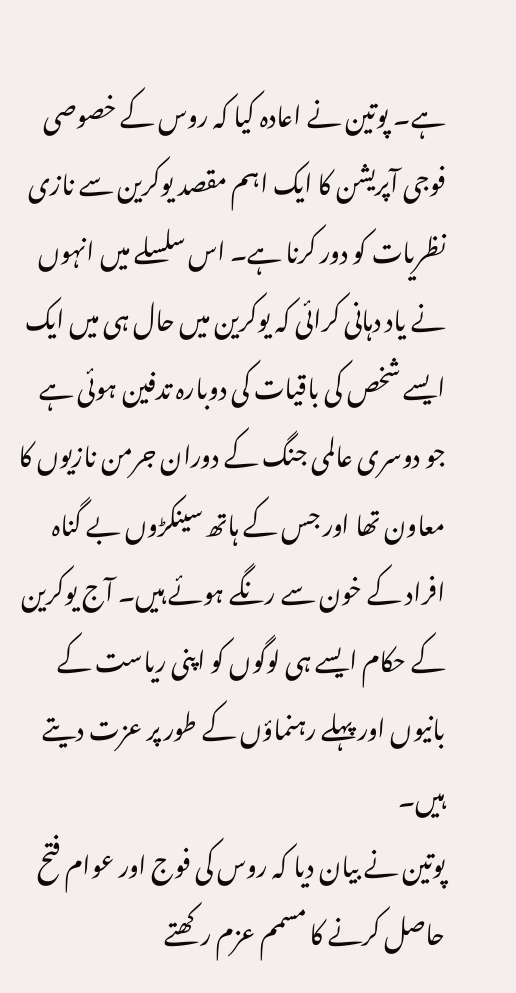ہے۔ پوتین نے اعادہ کیا کہ روس کے خصوصی فوجی آپریشن کا ایک اہم مقصد یوکرین سے نازی نظریات کو دور کرنا ہے۔ اس سلسلے میں انہوں نے یاد دہانی کرائی کہ یوکرین میں حال ہی میں ایک ایسے شخص کی باقیات کی دوبارہ تدفین ہوئی ہے جو دوسری عالمی جنگ کے دوران جرمن نازیوں کا معاون تھا اور جس کے ہاتھ سینکڑوں بے گناہ افراد کے خون سے رنگے ہوئے ہیں۔ آج یوکرین کے حکام ایسے ہی لوگوں کو اپنی ریاست کے بانیوں اور پہلے رہنماؤں کے طور پر عزت دیتے ہیں۔
پوتین نے بیان دیا کہ روس کی فوج اور عوام فتح حاصل کرنے کا مسمم عزم رکھتے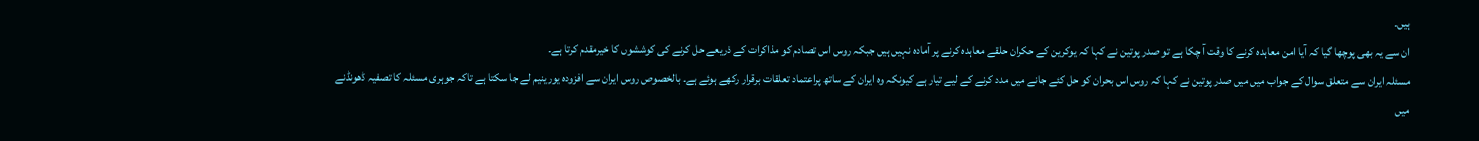ہیں۔
ان سے یہ بھی پوچھا گیا کہ آیا امن معاہدہ کرنے کا وقت آ چکا ہے تو صدر پوتین نے کہا کہ یوکرین کے حکران حلقے معاہدہ کرنے پر آمادہ نہیں ہیں جبکہ روس اس تصادم کو مذاکرات کے ذریعے حل کرنے کی کوششوں کا خیرمقدم کرتا ہے۔
مسئلہ ایران سے متعلق سوال کے جواب میں میں صدر پوتین نے کہا کہ روس اس بحران کو حل کئے جانے میں مدد کرنے کے لیے تیار ہے کیونکہ وہ ایران کے ساتھ پراعتماد تعلقات برقرار رکھے ہوئے ہے۔ بالخصوص روس ایران سے افزودہ یورینیم لے جا سکتا ہے تاکہ جوہری مسئلہ کا تصفیہ ڈھونڈنے میں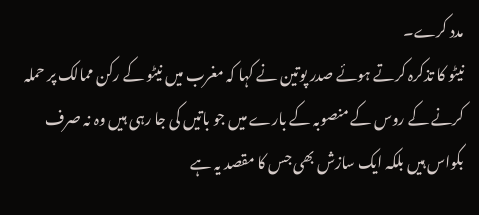مدد کرے۔
نیٹو کا تذکرہ کرتے ہوئے صدر پوتین نے کہا کہ مغرب میں نیٹو کے رکن ممالک پر حملہ کرنے کے روس کے منصوبہ کے بارے میں جو باتیں کی جا رہی ہیں وہ نہ صرف بکواس ہیں بلکہ ایک سازش بھی جس کا مقصد یہ ہے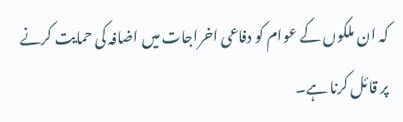کہ ان ملکوں کے عوام کو دفاعی اخراجات میں اضافہ کی حمایت کرنے پر قائل کرنا ہے۔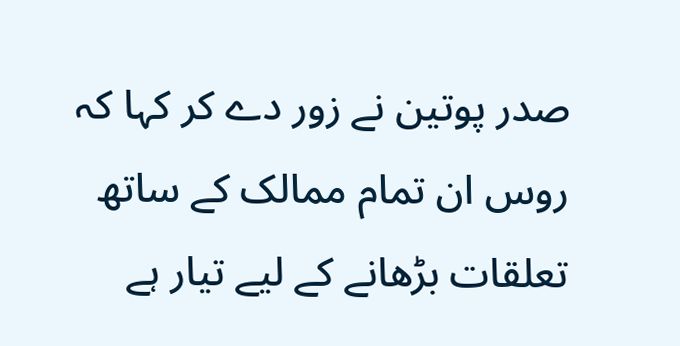صدر پوتین نے زور دے کر کہا کہ روس ان تمام ممالک کے ساتھ تعلقات بڑھانے کے لیے تیار ہے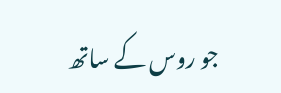جو روس کے ساتھ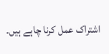اشتراک عمل کرنا چاہے ہیں۔